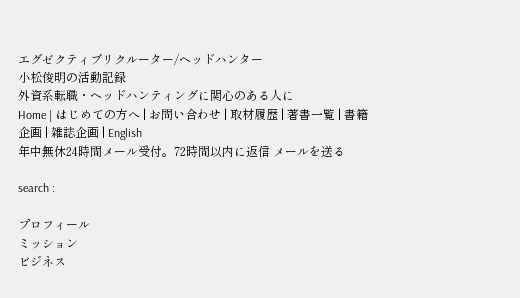エグゼクティブリクルーター/ヘッドハンター
小松俊明の活動記録
外資系転職・ヘッドハンティングに関心のある人に
Home | はじめての方へ | お問い合わせ | 取材履歴 | 著書一覧 | 書籍企画 | 雑誌企画 | English
年中無休24時間メール受付。72時間以内に返信 メールを送る

search :

プロフィール
ミッション
ビジネス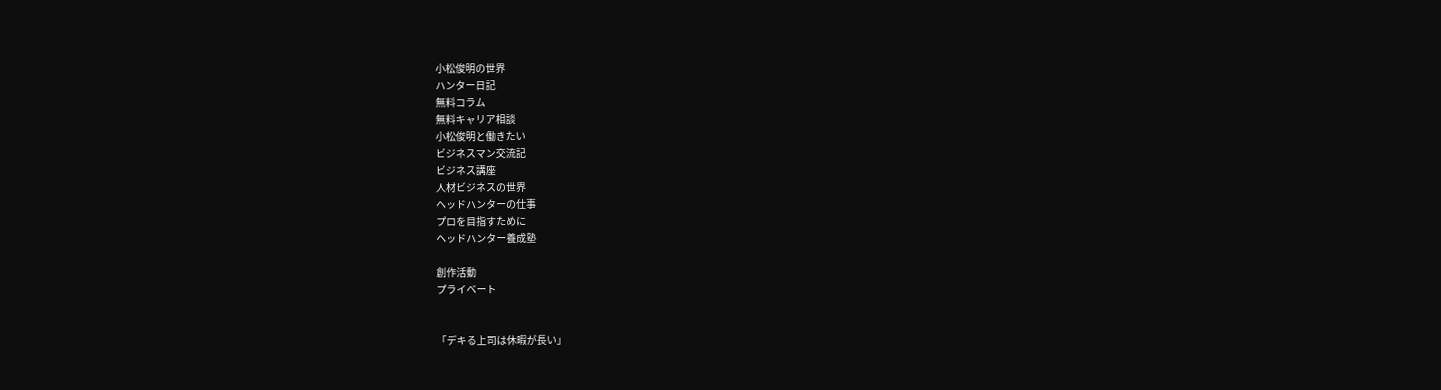小松俊明の世界
ハンター日記
無料コラム
無料キャリア相談
小松俊明と働きたい
ビジネスマン交流記
ビジネス講座
人材ビジネスの世界
ヘッドハンターの仕事
プロを目指すために
ヘッドハンター養成塾

創作活動
プライベート


「デキる上司は休暇が長い」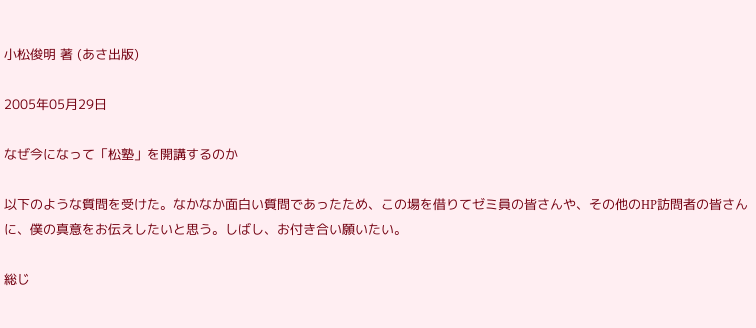小松俊明 著 (あさ出版)

2005年05月29日

なぜ今になって「松塾」を開講するのか

以下のような質問を受けた。なかなか面白い質問であったため、この場を借りてゼミ員の皆さんや、その他のHP訪問者の皆さんに、僕の真意をお伝えしたいと思う。しばし、お付き合い願いたい。

総じ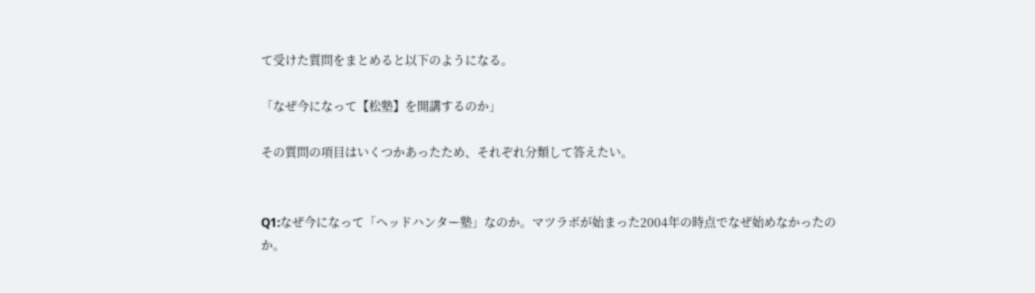て受けた質問をまとめると以下のようになる。

「なぜ今になって【松塾】を開講するのか」

その質問の項目はいくつかあったため、それぞれ分類して答えたい。


Q1:なぜ今になって「ヘッドハンター塾」なのか。マツラボが始まった2004年の時点でなぜ始めなかったのか。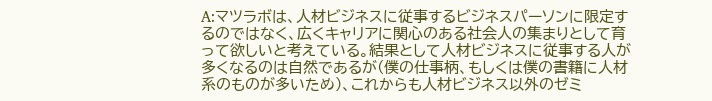A:マツラボは、人材ビジネスに従事するビジネスパーソンに限定するのではなく、広くキャリアに関心のある社会人の集まりとして育って欲しいと考えている。結果として人材ビジネスに従事する人が多くなるのは自然であるが(僕の仕事柄、もしくは僕の書籍に人材系のものが多いため)、これからも人材ビジネス以外のゼミ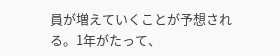員が増えていくことが予想される。1年がたって、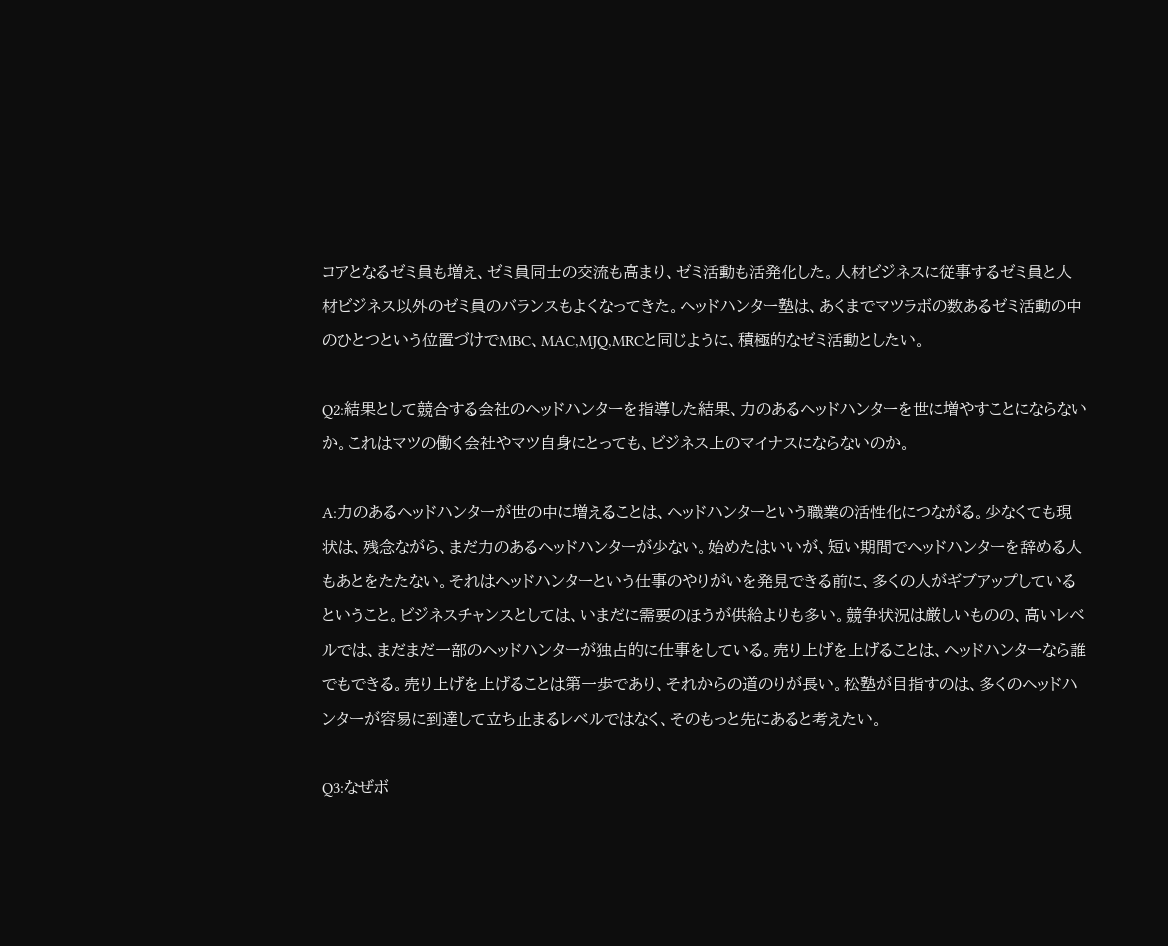コアとなるゼミ員も増え、ゼミ員同士の交流も高まり、ゼミ活動も活発化した。人材ビジネスに従事するゼミ員と人材ビジネス以外のゼミ員のバランスもよくなってきた。ヘッドハンター塾は、あくまでマツラボの数あるゼミ活動の中のひとつという位置づけでMBC、MAC,MJQ,MRCと同じように、積極的なゼミ活動としたい。

Q2:結果として競合する会社のヘッドハンターを指導した結果、力のあるヘッドハンターを世に増やすことにならないか。これはマツの働く会社やマツ自身にとっても、ビジネス上のマイナスにならないのか。

A:力のあるヘッドハンターが世の中に増えることは、ヘッドハンターという職業の活性化につながる。少なくても現状は、残念ながら、まだ力のあるヘッドハンターが少ない。始めたはいいが、短い期間でヘッドハンターを辞める人もあとをたたない。それはヘッドハンターという仕事のやりがいを発見できる前に、多くの人がギブアップしているということ。ビジネスチャンスとしては、いまだに需要のほうが供給よりも多い。競争状況は厳しいものの、高いレベルでは、まだまだ一部のヘッドハンターが独占的に仕事をしている。売り上げを上げることは、ヘッドハンターなら誰でもできる。売り上げを上げることは第一歩であり、それからの道のりが長い。松塾が目指すのは、多くのヘッドハンターが容易に到達して立ち止まるレベルではなく、そのもっと先にあると考えたい。

Q3:なぜボ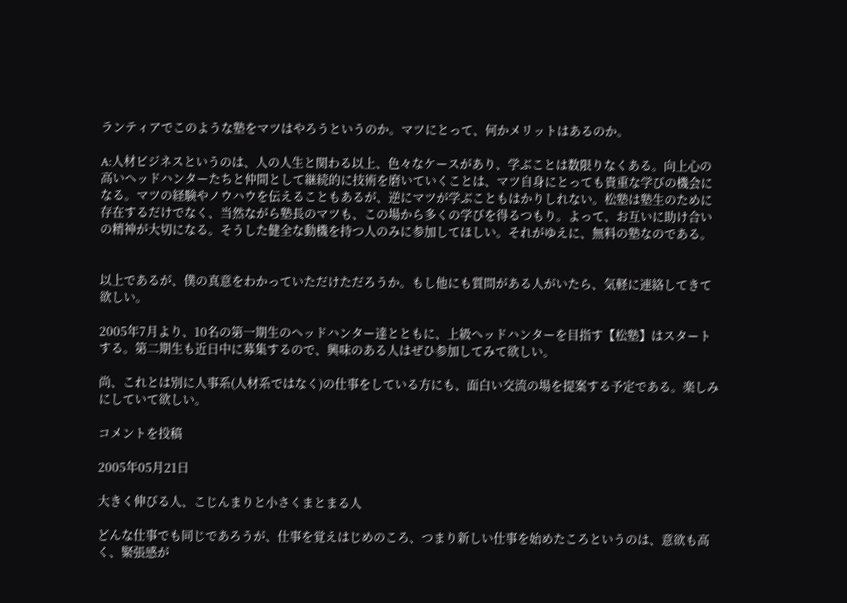ランティアでこのような塾をマツはやろうというのか。マツにとって、何かメリットはあるのか。

A:人材ビジネスというのは、人の人生と関わる以上、色々なケースがあり、学ぶことは数限りなくある。向上心の高いヘッドハンターたちと仲間として継続的に技術を磨いていくことは、マツ自身にとっても貴重な学びの機会になる。マツの経験やノウハウを伝えることもあるが、逆にマツが学ぶこともはかりしれない。松塾は塾生のために存在するだけでなく、当然ながら塾長のマツも、この場から多くの学びを得るつもり。よって、お互いに助け合いの精神が大切になる。そうした健全な動機を持つ人のみに参加してほしい。それがゆえに、無料の塾なのである。


以上であるが、僕の真意をわかっていただけただろうか。もし他にも質問がある人がいたら、気軽に連絡してきて欲しい。

2005年7月より、10名の第一期生のヘッドハンター達とともに、上級ヘッドハンターを目指す【松塾】はスタートする。第二期生も近日中に募集するので、興味のある人はぜひ参加してみて欲しい。

尚、これとは別に人事系(人材系ではなく)の仕事をしている方にも、面白い交流の場を提案する予定である。楽しみにしていて欲しい。

コメントを投稿

2005年05月21日

大きく伸びる人、こじんまりと小さくまとまる人

どんな仕事でも同じであろうが、仕事を覚えはじめのころ、つまり新しい仕事を始めたころというのは、意欲も高く、緊張感が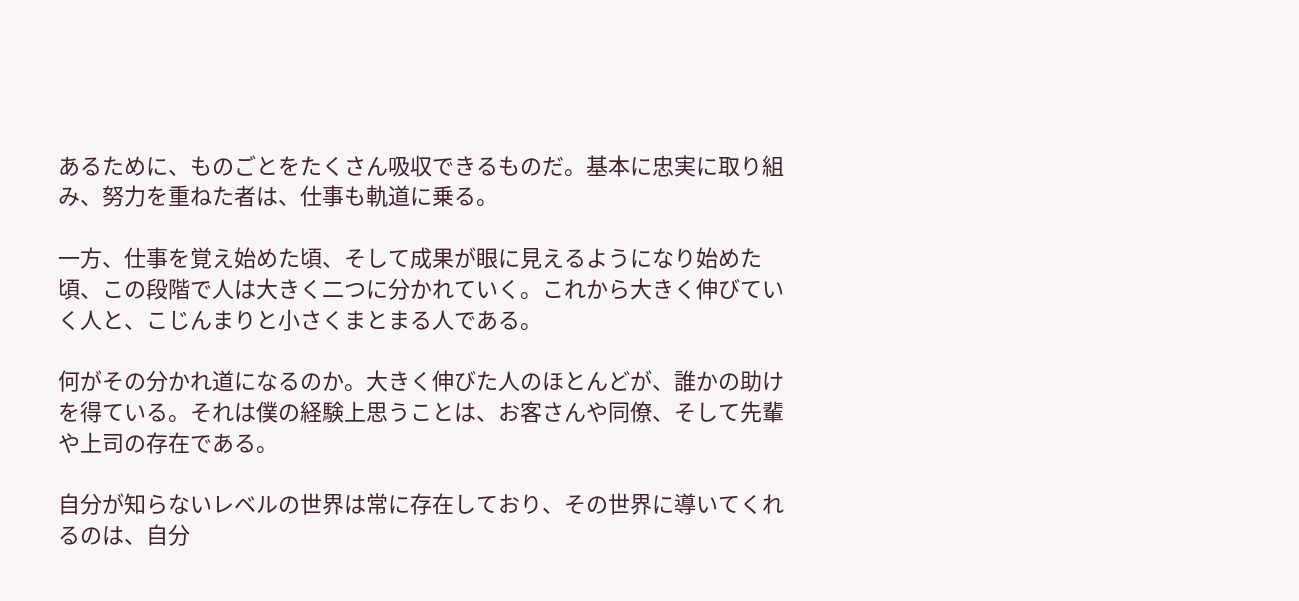あるために、ものごとをたくさん吸収できるものだ。基本に忠実に取り組み、努力を重ねた者は、仕事も軌道に乗る。

一方、仕事を覚え始めた頃、そして成果が眼に見えるようになり始めた頃、この段階で人は大きく二つに分かれていく。これから大きく伸びていく人と、こじんまりと小さくまとまる人である。

何がその分かれ道になるのか。大きく伸びた人のほとんどが、誰かの助けを得ている。それは僕の経験上思うことは、お客さんや同僚、そして先輩や上司の存在である。

自分が知らないレベルの世界は常に存在しており、その世界に導いてくれるのは、自分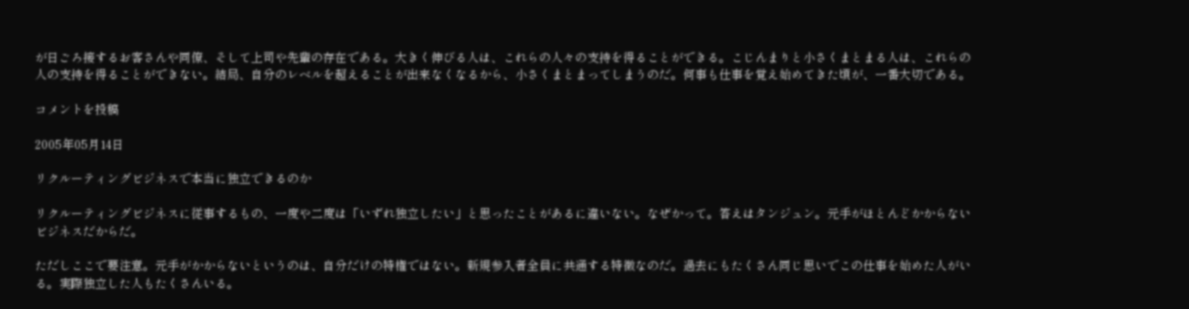が日ごろ接するお客さんや同僚、そして上司や先輩の存在である。大きく伸びる人は、これらの人々の支持を得ることができる。こじんまりと小さくまとまる人は、これらの人の支持を得ることができない。結局、自分のレベルを超えることが出来なくなるから、小さくまとまってしまうのだ。何事も仕事を覚え始めてきた頃が、一番大切である。

コメントを投稿

2005年05月14日

リクルーティングビジネスで本当に独立できるのか

リクルーティングビジネスに従事するもの、一度や二度は「いずれ独立したい」と思ったことがあるに違いない。なぜかって。答えはタンジュン。元手がほとんどかからないビジネスだからだ。

ただしここで要注意。元手がかからないというのは、自分だけの特権ではない。新規参入者全員に共通する特徴なのだ。過去にもたくさん同じ思いでこの仕事を始めた人がいる。実際独立した人もたくさんいる。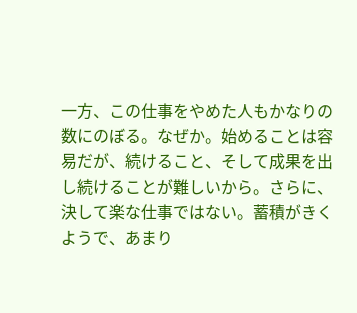一方、この仕事をやめた人もかなりの数にのぼる。なぜか。始めることは容易だが、続けること、そして成果を出し続けることが難しいから。さらに、決して楽な仕事ではない。蓄積がきくようで、あまり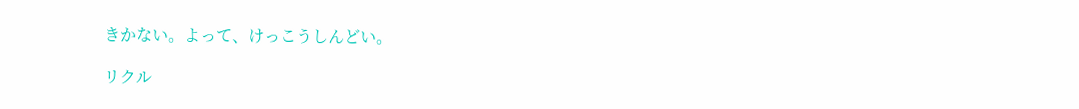きかない。よって、けっこうしんどい。

リクル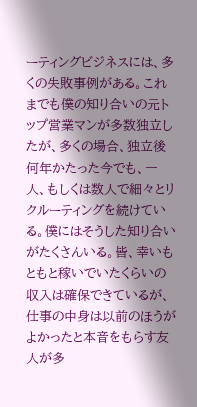ーティングビジネスには、多くの失敗事例がある。これまでも僕の知り合いの元トップ営業マンが多数独立したが、多くの場合、独立後何年かたった今でも、一人、もしくは数人で細々とリクルーティングを続けている。僕にはそうした知り合いがたくさんいる。皆、幸いもともと稼いでいたくらいの収入は確保できているが、仕事の中身は以前のほうがよかったと本音をもらす友人が多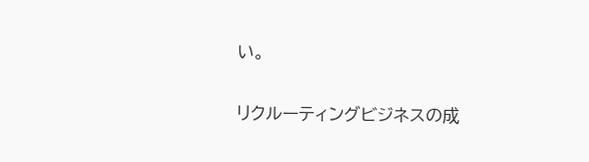い。

リクルーティングビジネスの成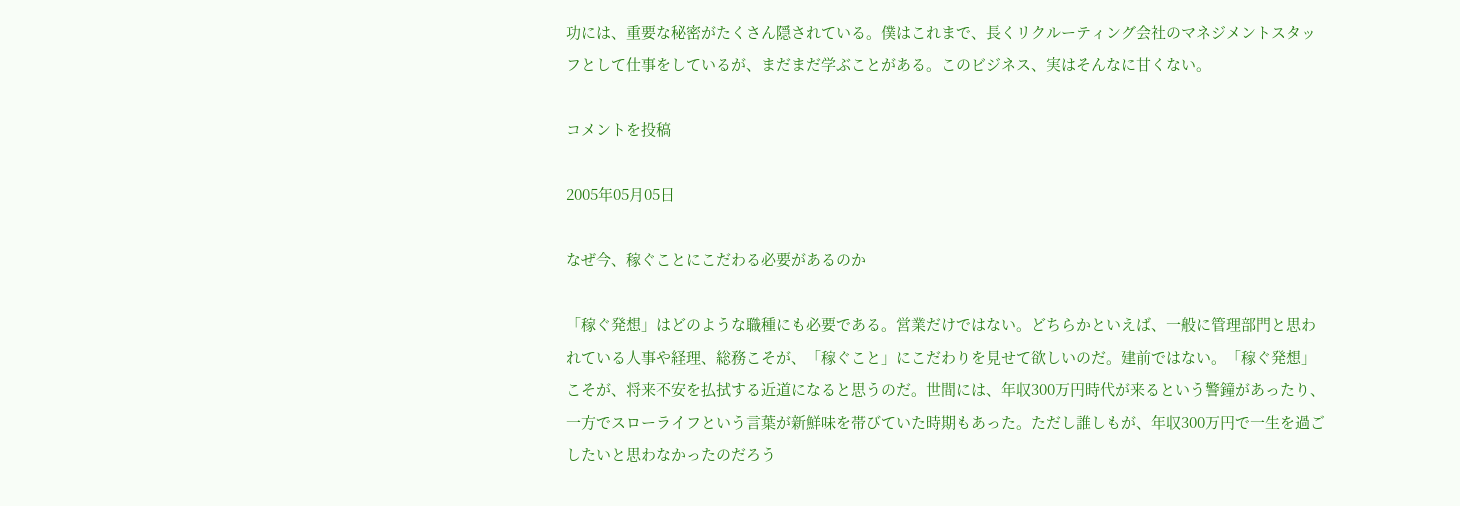功には、重要な秘密がたくさん隠されている。僕はこれまで、長くリクルーティング会社のマネジメントスタッフとして仕事をしているが、まだまだ学ぶことがある。このビジネス、実はそんなに甘くない。

コメントを投稿

2005年05月05日

なぜ今、稼ぐことにこだわる必要があるのか

「稼ぐ発想」はどのような職種にも必要である。営業だけではない。どちらかといえば、一般に管理部門と思われている人事や経理、総務こそが、「稼ぐこと」にこだわりを見せて欲しいのだ。建前ではない。「稼ぐ発想」こそが、将来不安を払拭する近道になると思うのだ。世間には、年収300万円時代が来るという警鐘があったり、一方でスローライフという言葉が新鮮味を帯びていた時期もあった。ただし誰しもが、年収300万円で一生を過ごしたいと思わなかったのだろう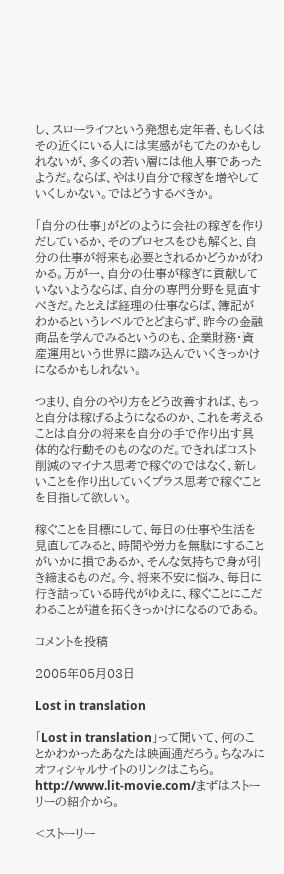し、スローライフという発想も定年者、もしくはその近くにいる人には実感がもてたのかもしれないが、多くの若い層には他人事であったようだ。ならば、やはり自分で稼ぎを増やしていくしかない。ではどうするべきか。

「自分の仕事」がどのように会社の稼ぎを作りだしているか、そのプロセスをひも解くと、自分の仕事が将来も必要とされるかどうかがわかる。万が一、自分の仕事が稼ぎに貢献していないようならば、自分の専門分野を見直すべきだ。たとえば経理の仕事ならば、簿記がわかるというレベルでとどまらず、昨今の金融商品を学んでみるというのも、企業財務・資産運用という世界に踏み込んでいくきっかけになるかもしれない。

つまり、自分のやり方をどう改善すれば、もっと自分は稼げるようになるのか、これを考えることは自分の将来を自分の手で作り出す具体的な行動そのものなのだ。できればコスト削減のマイナス思考で稼ぐのではなく、新しいことを作り出していくプラス思考で稼ぐことを目指して欲しい。

稼ぐことを目標にして、毎日の仕事や生活を見直してみると、時間や労力を無駄にすることがいかに損であるか、そんな気持ちで身が引き締まるものだ。今、将来不安に悩み、毎日に行き詰っている時代がゆえに、稼ぐことにこだわることが道を拓くきっかけになるのである。

コメントを投稿

2005年05月03日

Lost in translation

「Lost in translation」って聞いて、何のことかわかったあなたは映画通だろう。ちなみにオフィシャルサイトのリンクはこちら。http://www.lit-movie.com/まずはストーリーの紹介から。

<ストーリー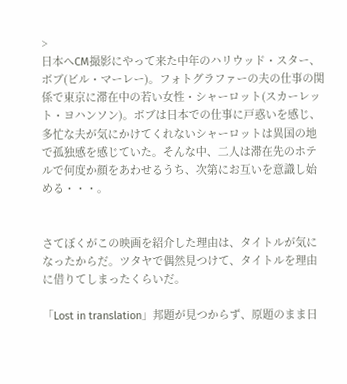>
日本へCM撮影にやって来た中年のハリウッド・スター、ボブ(ビル・マーレー)。フォトグラファーの夫の仕事の関係で東京に滞在中の若い女性・シャーロット(スカーレット・ヨハンソン)。ボブは日本での仕事に戸惑いを感じ、多忙な夫が気にかけてくれないシャーロットは異国の地で孤独感を感じていた。そんな中、二人は滞在先のホテルで何度か顔をあわせるうち、次第にお互いを意識し始める・・・。


さてぼくがこの映画を紹介した理由は、タイトルが気になったからだ。ツタヤで偶然見つけて、タイトルを理由に借りてしまったくらいだ。

「Lost in translation」邦題が見つからず、原題のまま日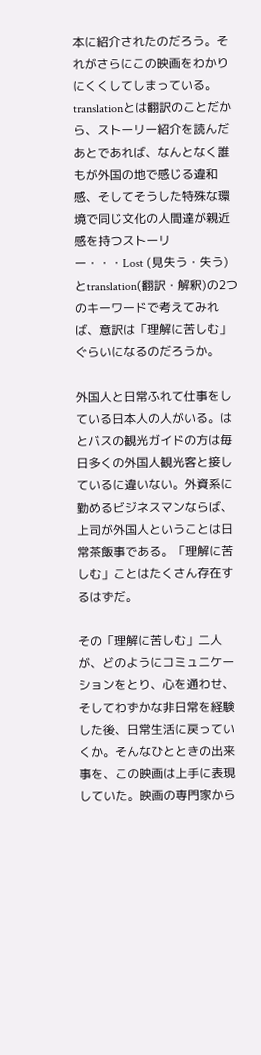本に紹介されたのだろう。それがさらにこの映画をわかりにくくしてしまっている。translationとは翻訳のことだから、ストーリー紹介を読んだあとであれば、なんとなく誰もが外国の地で感じる違和感、そしてそうした特殊な環境で同じ文化の人間達が親近感を持つストーリー・・・Lost (見失う・失う)とtranslation(翻訳・解釈)の2つのキーワードで考えてみれば、意訳は「理解に苦しむ」ぐらいになるのだろうか。

外国人と日常ふれて仕事をしている日本人の人がいる。はとバスの観光ガイドの方は毎日多くの外国人観光客と接しているに違いない。外資系に勤めるビジネスマンならば、上司が外国人ということは日常茶飯事である。「理解に苦しむ」ことはたくさん存在するはずだ。

その「理解に苦しむ」二人が、どのようにコミュニケーションをとり、心を通わせ、そしてわずかな非日常を経験した後、日常生活に戻っていくか。そんなひとときの出来事を、この映画は上手に表現していた。映画の専門家から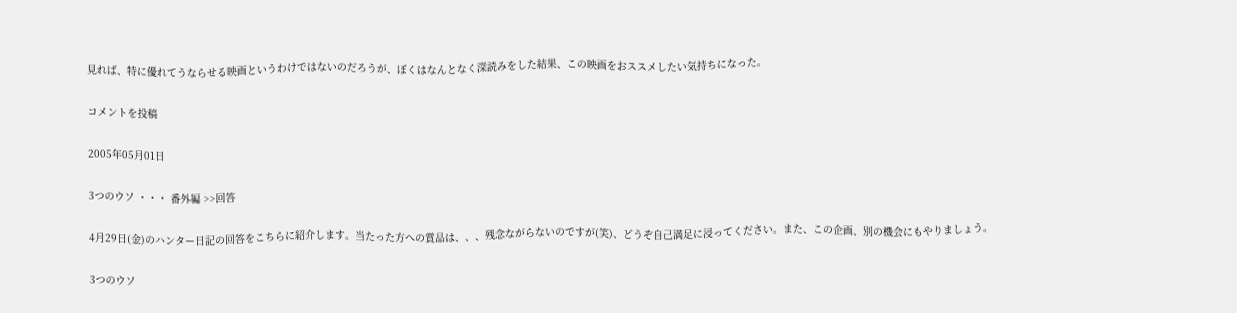見れば、特に優れてうならせる映画というわけではないのだろうが、ぼくはなんとなく深読みをした結果、この映画をおススメしたい気持ちになった。

コメントを投稿

2005年05月01日

3つのウソ ・・・ 番外編 >>回答

4月29日(金)のハンター日記の回答をこちらに紹介します。当たった方への賞品は、、、残念ながらないのですが(笑)、どうぞ自己満足に浸ってください。また、この企画、別の機会にもやりましょう。

3つのウソ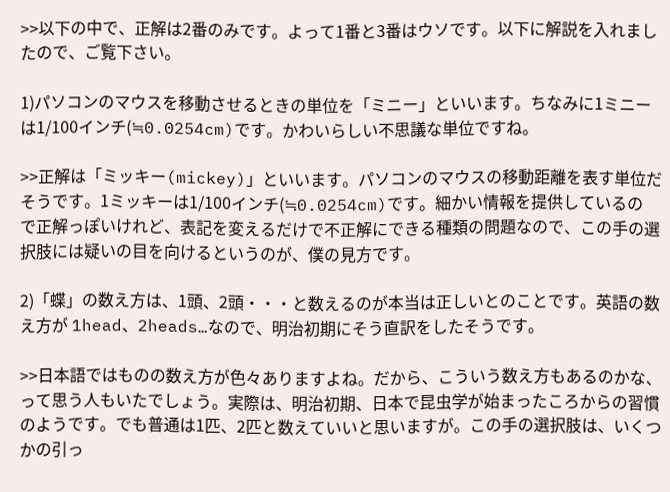>>以下の中で、正解は2番のみです。よって1番と3番はウソです。以下に解説を入れましたので、ご覧下さい。

1)パソコンのマウスを移動させるときの単位を「ミニー」といいます。ちなみに1ミニーは1/100インチ(≒0.0254cm)です。かわいらしい不思議な単位ですね。

>>正解は「ミッキー(mickey)」といいます。パソコンのマウスの移動距離を表す単位だそうです。1ミッキーは1/100インチ(≒0.0254cm)です。細かい情報を提供しているので正解っぽいけれど、表記を変えるだけで不正解にできる種類の問題なので、この手の選択肢には疑いの目を向けるというのが、僕の見方です。

2)「蝶」の数え方は、1頭、2頭・・・と数えるのが本当は正しいとのことです。英語の数え方が 1head、2heads…なので、明治初期にそう直訳をしたそうです。

>>日本語ではものの数え方が色々ありますよね。だから、こういう数え方もあるのかな、って思う人もいたでしょう。実際は、明治初期、日本で昆虫学が始まったころからの習慣のようです。でも普通は1匹、2匹と数えていいと思いますが。この手の選択肢は、いくつかの引っ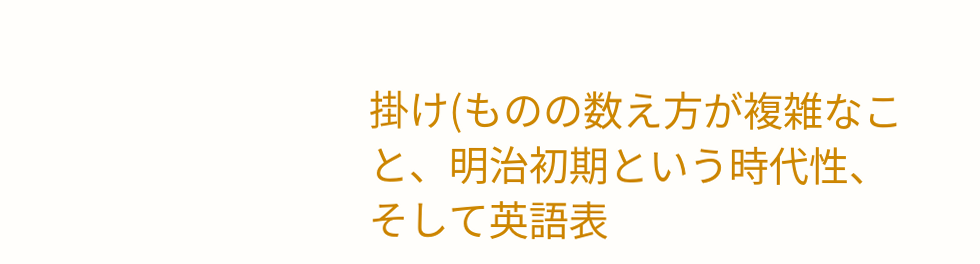掛け(ものの数え方が複雑なこと、明治初期という時代性、そして英語表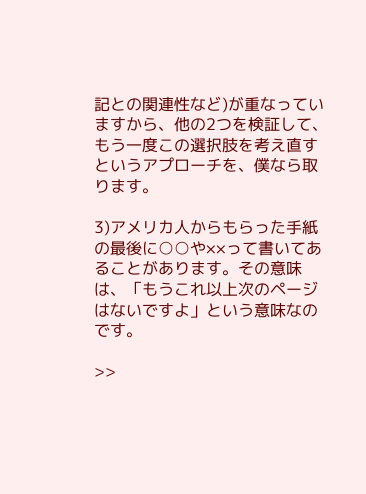記との関連性など)が重なっていますから、他の2つを検証して、もう一度この選択肢を考え直すというアプローチを、僕なら取ります。

3)アメリカ人からもらった手紙の最後に○○や××って書いてあることがあります。その意味は、「もうこれ以上次のページはないですよ」という意味なのです。

>>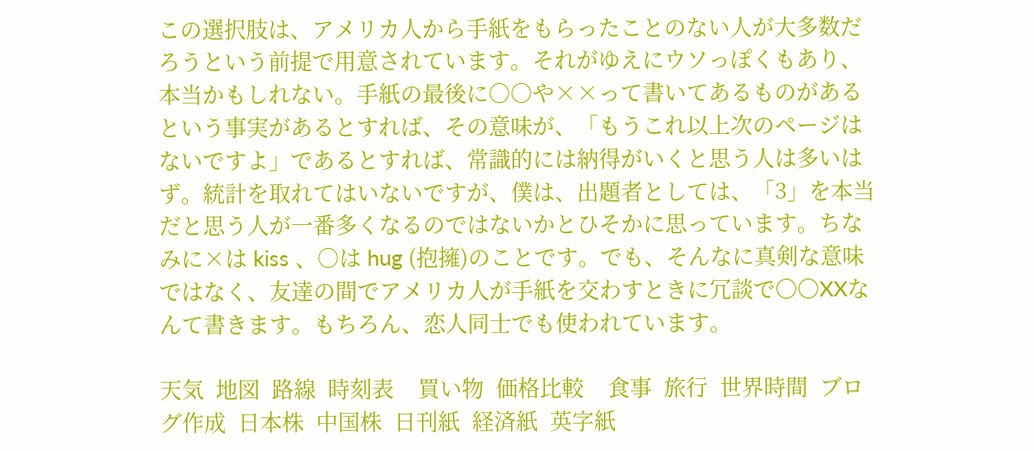この選択肢は、アメリカ人から手紙をもらったことのない人が大多数だろうという前提で用意されています。それがゆえにウソっぽくもあり、本当かもしれない。手紙の最後に○○や××って書いてあるものがあるという事実があるとすれば、その意味が、「もうこれ以上次のページはないですよ」であるとすれば、常識的には納得がいくと思う人は多いはず。統計を取れてはいないですが、僕は、出題者としては、「3」を本当だと思う人が一番多くなるのではないかとひそかに思っています。ちなみに×は kiss 、○は hug (抱擁)のことです。でも、そんなに真剣な意味ではなく、友達の間でアメリカ人が手紙を交わすときに冗談で〇〇XXなんて書きます。もちろん、恋人同士でも使われています。

天気  地図  路線  時刻表    買い物  価格比較    食事  旅行  世界時間  ブログ作成  日本株  中国株  日刊紙  経済紙  英字紙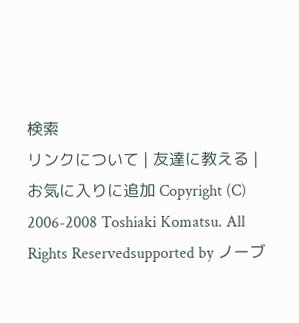検索
リンクについて | 友達に教える | お気に入りに追加 Copyright (C) 2006-2008 Toshiaki Komatsu. All Rights Reservedsupported by ノーブ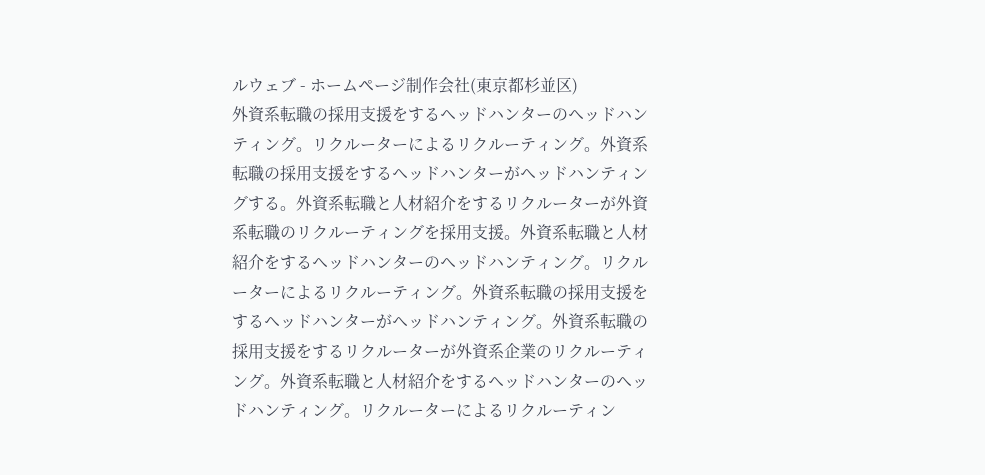ルウェブ - ホームページ制作会社(東京都杉並区)
外資系転職の採用支援をするヘッドハンターのヘッドハンティング。リクルーターによるリクルーティング。外資系転職の採用支援をするヘッドハンターがヘッドハンティングする。外資系転職と人材紹介をするリクルーターが外資系転職のリクルーティングを採用支援。外資系転職と人材紹介をするヘッドハンターのヘッドハンティング。リクルーターによるリクルーティング。外資系転職の採用支援をするヘッドハンターがヘッドハンティング。外資系転職の採用支援をするリクルーターが外資系企業のリクルーティング。外資系転職と人材紹介をするヘッドハンターのヘッドハンティング。リクルーターによるリクルーティン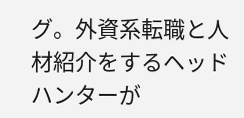グ。外資系転職と人材紹介をするヘッドハンターが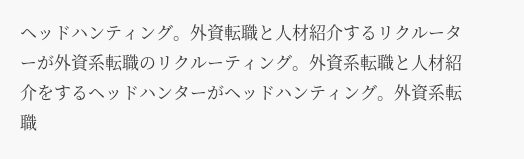ヘッドハンティング。外資転職と人材紹介するリクルーターが外資系転職のリクルーティング。外資系転職と人材紹介をするヘッドハンターがヘッドハンティング。外資系転職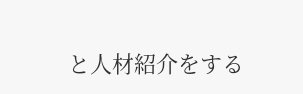と人材紹介をする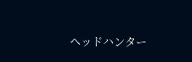ヘッドハンター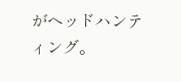がヘッドハンティング。